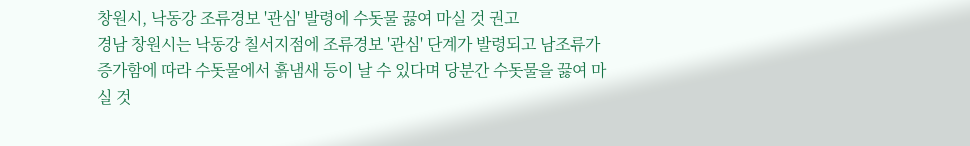창원시, 낙동강 조류경보 '관심' 발령에 수돗물 끓여 마실 것 권고
경남 창원시는 낙동강 칠서지점에 조류경보 '관심' 단계가 발령되고 남조류가 증가함에 따라 수돗물에서 흙냄새 등이 날 수 있다며 당분간 수돗물을 끓여 마실 것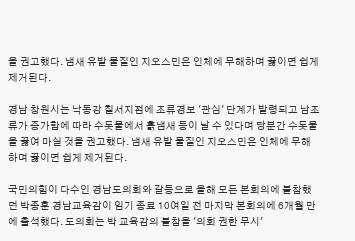을 권고했다. 냄새 유발 물질인 지오스민은 인체에 무해하며 끓이면 쉽게 제거된다.

경남 창원시는 낙동강 칠서지점에 조류경보 '관심' 단계가 발령되고 남조류가 증가함에 따라 수돗물에서 흙냄새 등이 날 수 있다며 당분간 수돗물을 끓여 마실 것을 권고했다. 냄새 유발 물질인 지오스민은 인체에 무해하며 끓이면 쉽게 제거된다.

국민의힘이 다수인 경남도의회와 갈등으로 올해 모든 본회의에 불참했던 박종훈 경남교육감이 임기 종료 10여일 전 마지막 본회의에 6개월 만에 출석했다. 도의회는 박 교육감의 불참을 '의회 권한 무시'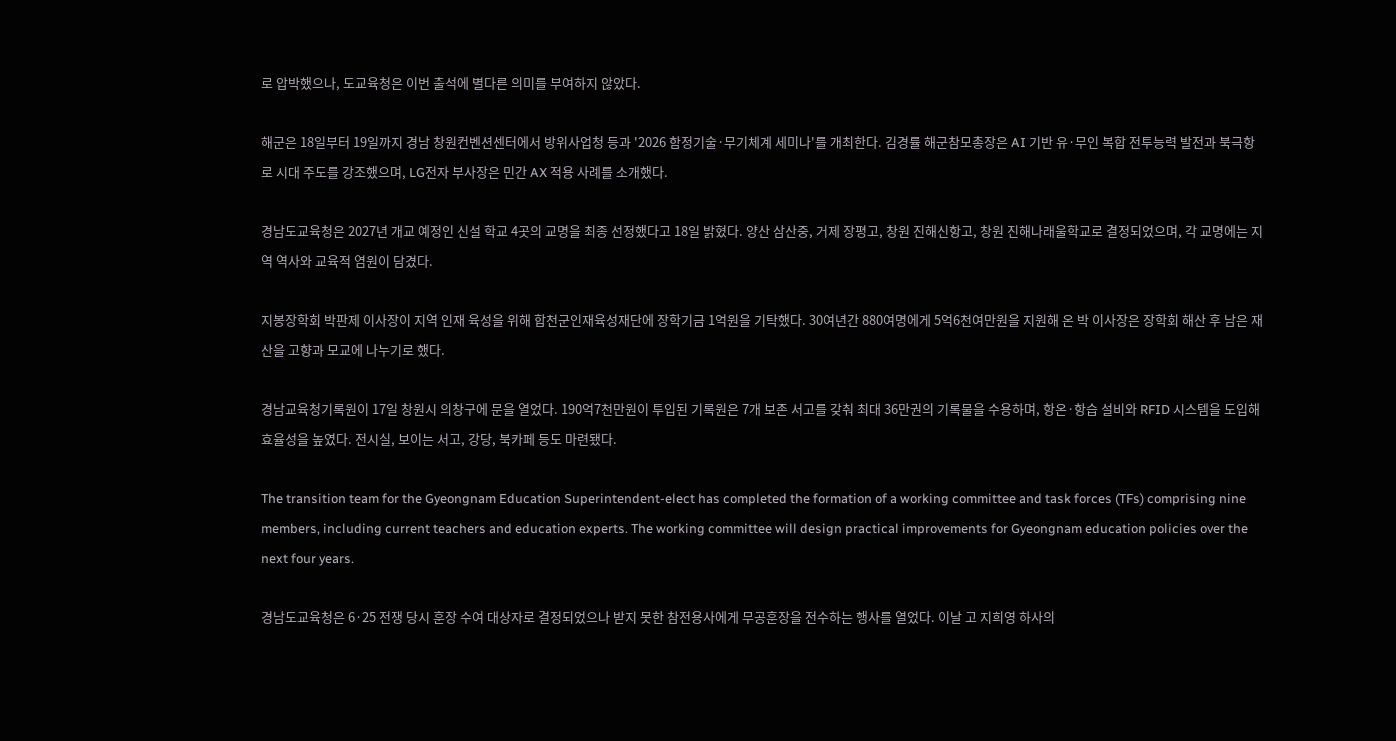로 압박했으나, 도교육청은 이번 출석에 별다른 의미를 부여하지 않았다.

해군은 18일부터 19일까지 경남 창원컨벤션센터에서 방위사업청 등과 '2026 함정기술·무기체계 세미나'를 개최한다. 김경률 해군참모총장은 AI 기반 유·무인 복합 전투능력 발전과 북극항로 시대 주도를 강조했으며, LG전자 부사장은 민간 AX 적용 사례를 소개했다.

경남도교육청은 2027년 개교 예정인 신설 학교 4곳의 교명을 최종 선정했다고 18일 밝혔다. 양산 삼산중, 거제 장평고, 창원 진해신항고, 창원 진해나래울학교로 결정되었으며, 각 교명에는 지역 역사와 교육적 염원이 담겼다.

지봉장학회 박판제 이사장이 지역 인재 육성을 위해 합천군인재육성재단에 장학기금 1억원을 기탁했다. 30여년간 880여명에게 5억6천여만원을 지원해 온 박 이사장은 장학회 해산 후 남은 재산을 고향과 모교에 나누기로 했다.

경남교육청기록원이 17일 창원시 의창구에 문을 열었다. 190억7천만원이 투입된 기록원은 7개 보존 서고를 갖춰 최대 36만권의 기록물을 수용하며, 항온·항습 설비와 RFID 시스템을 도입해 효율성을 높였다. 전시실, 보이는 서고, 강당, 북카페 등도 마련됐다.

The transition team for the Gyeongnam Education Superintendent-elect has completed the formation of a working committee and task forces (TFs) comprising nine members, including current teachers and education experts. The working committee will design practical improvements for Gyeongnam education policies over the next four years.

경남도교육청은 6·25 전쟁 당시 훈장 수여 대상자로 결정되었으나 받지 못한 참전용사에게 무공훈장을 전수하는 행사를 열었다. 이날 고 지희영 하사의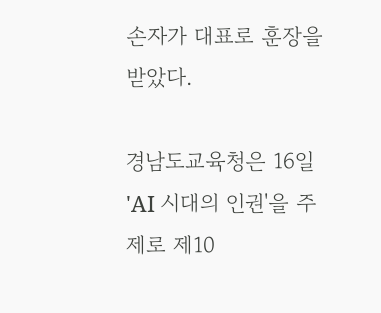손자가 대표로 훈장을 받았다.

경남도교육청은 16일 'AI 시대의 인권'을 주제로 제10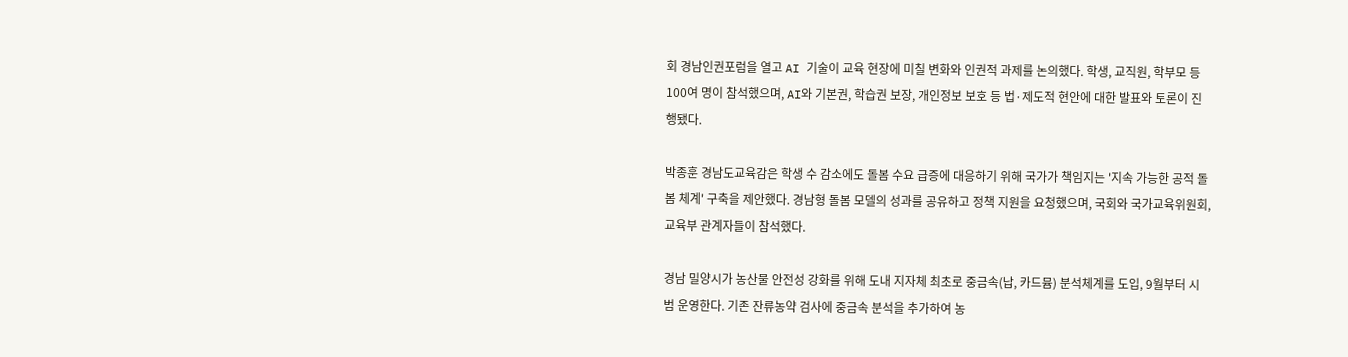회 경남인권포럼을 열고 AI 기술이 교육 현장에 미칠 변화와 인권적 과제를 논의했다. 학생, 교직원, 학부모 등 100여 명이 참석했으며, AI와 기본권, 학습권 보장, 개인정보 보호 등 법·제도적 현안에 대한 발표와 토론이 진행됐다.

박종훈 경남도교육감은 학생 수 감소에도 돌봄 수요 급증에 대응하기 위해 국가가 책임지는 '지속 가능한 공적 돌봄 체계' 구축을 제안했다. 경남형 돌봄 모델의 성과를 공유하고 정책 지원을 요청했으며, 국회와 국가교육위원회, 교육부 관계자들이 참석했다.

경남 밀양시가 농산물 안전성 강화를 위해 도내 지자체 최초로 중금속(납, 카드뮴) 분석체계를 도입, 9월부터 시범 운영한다. 기존 잔류농약 검사에 중금속 분석을 추가하여 농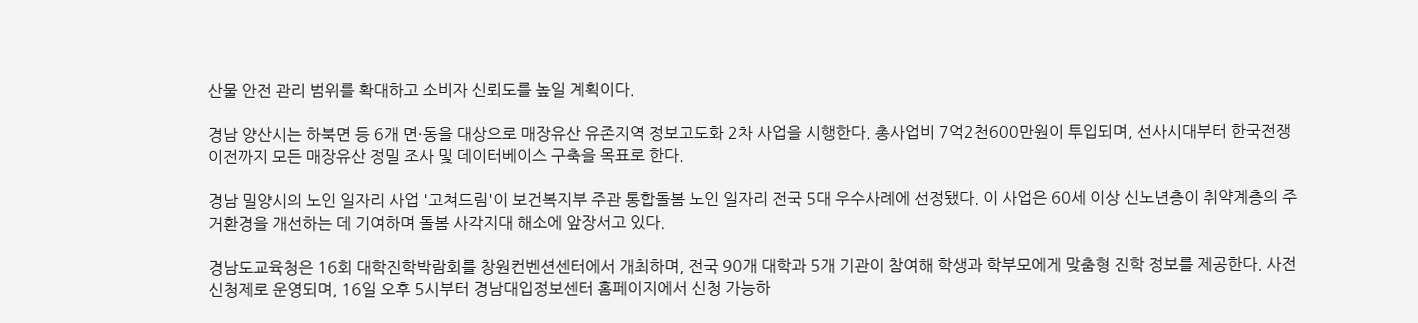산물 안전 관리 범위를 확대하고 소비자 신뢰도를 높일 계획이다.

경남 양산시는 하북면 등 6개 면·동을 대상으로 매장유산 유존지역 정보고도화 2차 사업을 시행한다. 총사업비 7억2천600만원이 투입되며, 선사시대부터 한국전쟁 이전까지 모든 매장유산 정밀 조사 및 데이터베이스 구축을 목표로 한다.

경남 밀양시의 노인 일자리 사업 '고쳐드림'이 보건복지부 주관 통합돌봄 노인 일자리 전국 5대 우수사례에 선정됐다. 이 사업은 60세 이상 신노년층이 취약계층의 주거환경을 개선하는 데 기여하며 돌봄 사각지대 해소에 앞장서고 있다.

경남도교육청은 16회 대학진학박람회를 창원컨벤션센터에서 개최하며, 전국 90개 대학과 5개 기관이 참여해 학생과 학부모에게 맞춤형 진학 정보를 제공한다. 사전 신청제로 운영되며, 16일 오후 5시부터 경남대입정보센터 홈페이지에서 신청 가능하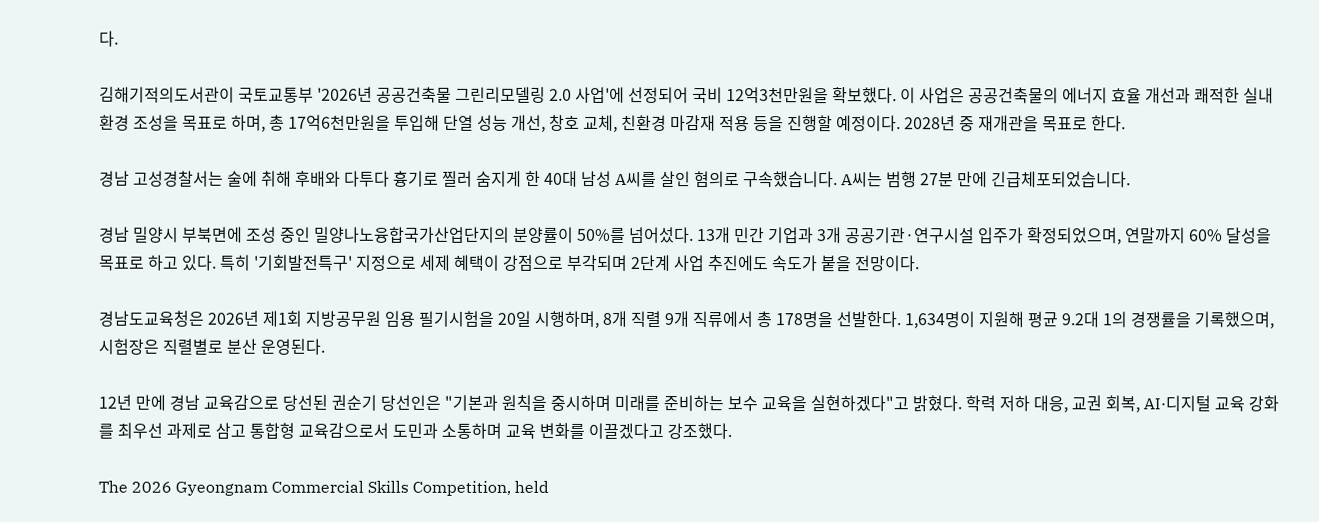다.

김해기적의도서관이 국토교통부 '2026년 공공건축물 그린리모델링 2.0 사업'에 선정되어 국비 12억3천만원을 확보했다. 이 사업은 공공건축물의 에너지 효율 개선과 쾌적한 실내 환경 조성을 목표로 하며, 총 17억6천만원을 투입해 단열 성능 개선, 창호 교체, 친환경 마감재 적용 등을 진행할 예정이다. 2028년 중 재개관을 목표로 한다.

경남 고성경찰서는 술에 취해 후배와 다투다 흉기로 찔러 숨지게 한 40대 남성 A씨를 살인 혐의로 구속했습니다. A씨는 범행 27분 만에 긴급체포되었습니다.

경남 밀양시 부북면에 조성 중인 밀양나노융합국가산업단지의 분양률이 50%를 넘어섰다. 13개 민간 기업과 3개 공공기관·연구시설 입주가 확정되었으며, 연말까지 60% 달성을 목표로 하고 있다. 특히 '기회발전특구' 지정으로 세제 혜택이 강점으로 부각되며 2단계 사업 추진에도 속도가 붙을 전망이다.

경남도교육청은 2026년 제1회 지방공무원 임용 필기시험을 20일 시행하며, 8개 직렬 9개 직류에서 총 178명을 선발한다. 1,634명이 지원해 평균 9.2대 1의 경쟁률을 기록했으며, 시험장은 직렬별로 분산 운영된다.

12년 만에 경남 교육감으로 당선된 권순기 당선인은 "기본과 원칙을 중시하며 미래를 준비하는 보수 교육을 실현하겠다"고 밝혔다. 학력 저하 대응, 교권 회복, AI·디지털 교육 강화를 최우선 과제로 삼고 통합형 교육감으로서 도민과 소통하며 교육 변화를 이끌겠다고 강조했다.

The 2026 Gyeongnam Commercial Skills Competition, held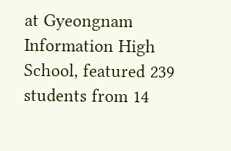at Gyeongnam Information High School, featured 239 students from 14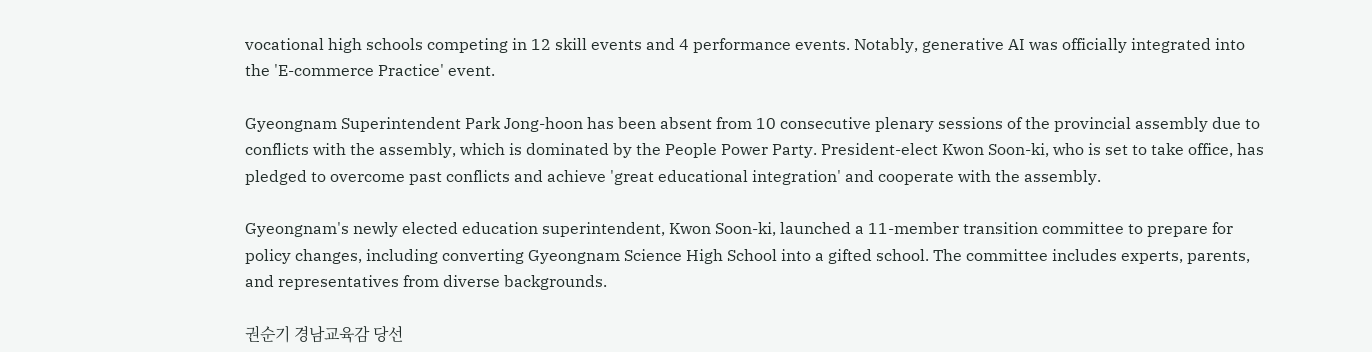vocational high schools competing in 12 skill events and 4 performance events. Notably, generative AI was officially integrated into the 'E-commerce Practice' event.

Gyeongnam Superintendent Park Jong-hoon has been absent from 10 consecutive plenary sessions of the provincial assembly due to conflicts with the assembly, which is dominated by the People Power Party. President-elect Kwon Soon-ki, who is set to take office, has pledged to overcome past conflicts and achieve 'great educational integration' and cooperate with the assembly.

Gyeongnam's newly elected education superintendent, Kwon Soon-ki, launched a 11-member transition committee to prepare for policy changes, including converting Gyeongnam Science High School into a gifted school. The committee includes experts, parents, and representatives from diverse backgrounds.

권순기 경남교육감 당선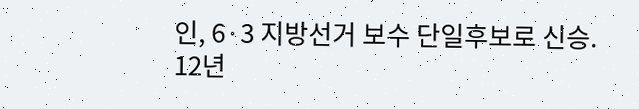인, 6·3 지방선거 보수 단일후보로 신승. 12년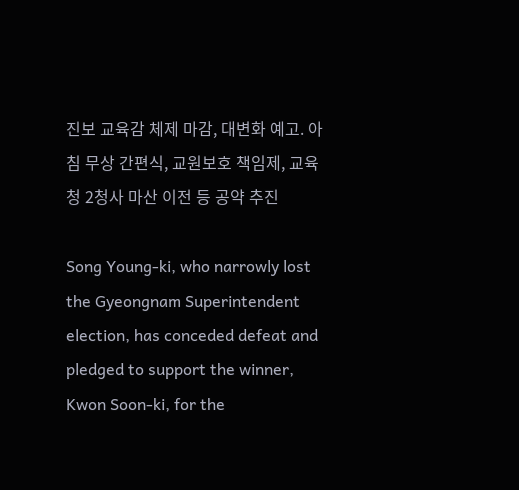진보 교육감 체제 마감, 대변화 예고. 아침 무상 간편식, 교원보호 책임제, 교육청 2청사 마산 이전 등 공약 추진

Song Young-ki, who narrowly lost the Gyeongnam Superintendent election, has conceded defeat and pledged to support the winner, Kwon Soon-ki, for the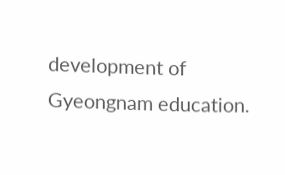development of Gyeongnam education.